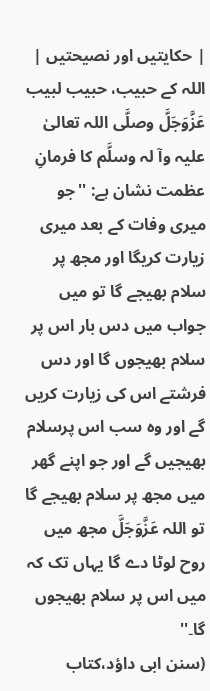| حکایتیں اور نصیحتیں |
اللہ کے حبیب، حبیب لبیب عَزَّوَجَلَّ وصلَّی اللہ تعالیٰ علیہ وآ لہ وسلَّم کا فرمانِ عظمت نشان ہے: ''جو میری وفات کے بعد میری زیارت کریگا اور مجھ پر سلام بھیجے گا تو میں جواب میں دس بار اس پر سلام بھیجوں گا اور دس فرشتے اس کی زیارت کریں گے اور وہ سب اس پرسلام بھیجیں گے اور جو اپنے گھر میں مجھ پر سلام بھیجے گا تو اللہ عَزَّوَجَلَّ مجھ میں روح لوٹا دے گا یہاں تک کہ میں اس پر سلام بھیجوں گا۔''
(سنن ابی داؤد،کتاب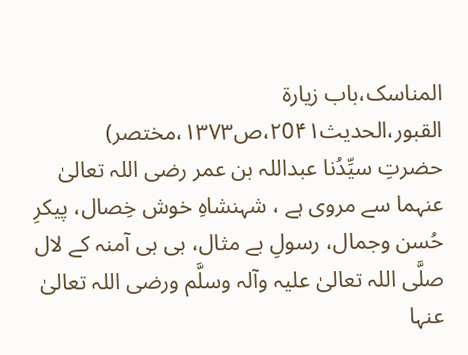المناسک،باب زیارۃ القبور،الحدیث۲0۴۱،ص۱۳۷۳،مختصر)
حضرتِ سیِّدُنا عبداللہ بن عمر رضی اللہ تعالیٰ عنہما سے مروی ہے ، شہنشاہِ خوش خِصال، پیکرِ حُسن وجمال، رسولِ بے مثال، بی بی آمنہ کے لال صلَّی اللہ تعالیٰ علیہ وآلہ وسلَّم ورضی اللہ تعالیٰ عنہا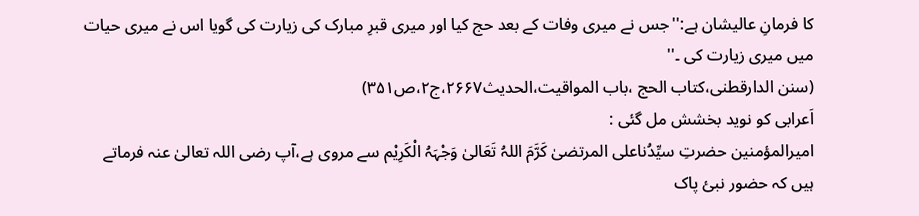کا فرمانِ عالیشان ہے:''جس نے میری وفات کے بعد حج کیا اور میری قبرِ مبارک کی زیارت کی گویا اس نے میری حیات میں میری زیارت کی ۔''
(سنن الدارقطنی،کتاب الحج ،باب المواقیت،الحدیث۲۶۶۷،ج۲،ص۳۵۱)
اَعرابی کو نوید بخشش مل گئی :
امیرالمؤمنین حضرتِ سیِّدُناعلی المرتضیٰ کَرَّمَ اللہُ تَعَالیٰ وَجْہَہُ الْکَرِیْم سے مروی ہے،آپ رضی اللہ تعالیٰ عنہ فرماتے ہیں کہ حضور نبئ پاک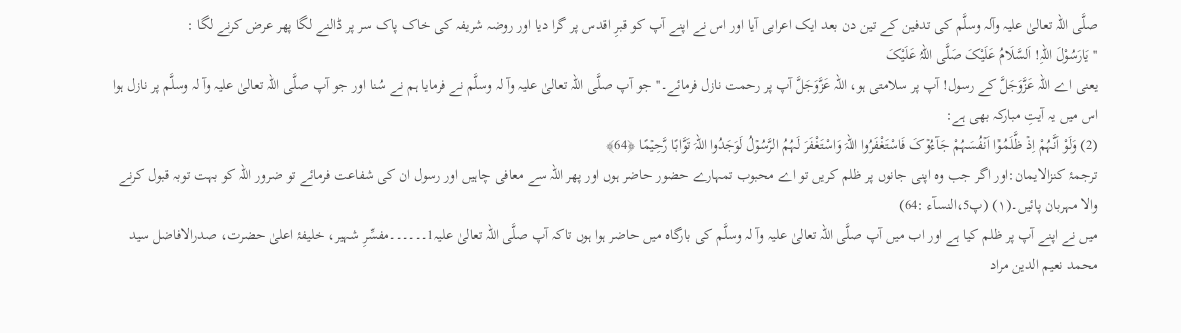صلَّی اللہ تعالیٰ علیہ وآلہ وسلَّم کی تدفین کے تین دن بعد ایک اعرابی آیا اور اس نے اپنے آپ کو قبرِ اقدس پر گرا دیا اور روضہ شریفہ کی خاک پاک سر پر ڈالنے لگا پھر عرض کرنے لگا :
''یَارَسُوْلَ اللہِ! اَلسَّلَامُ عَلَیْکَ صَلَّی اللہُ عَلَیْکَ
یعنی اے اللہ عَزَّوَجَلَّ کے رسول! آپ پر سلامتی ہو، اللہ عَزَّوَجَلَّ آپ پر رحمت نازل فرمائے۔''جو آپ صلَّی اللہ تعالیٰ علیہ وآ لہ وسلَّم نے فرمایا ہم نے سُنا اور جو آپ صلَّی اللہ تعالیٰ علیہ وآ لہ وسلَّم پر نازل ہوا اس میں یہ آیتِ مبارکہ بھی ہے:
(2) وَلَوْ اَنَّہُمْ اِذۡ ظَّلَمُوۡۤا اَنۡفُسَہُمْ جَآءُوۡکَ فَاسْتَغْفَرُوا اللہَ وَاسْتَغْفَرَ لَہُمُ الرَّسُوۡلُ لَوَجَدُوا اللہَ تَوَّابًا رَّحِیۡمًا ﴿64﴾
ترجمۂ کنزالایمان:اور اگر جب وہ اپنی جانوں پر ظلم کریں تو اے محبوب تمہارے حضور حاضر ہوں اور پھر اللہ سے معافی چاہیں اور رسول ان کی شفاعت فرمائے تو ضرور اللہ کو بہت توبہ قبول کرنے والا مہربان پائیں۔(۱) (پ5،النسآء :64)
میں نے اپنے آپ پر ظلم کیا ہے اور اب میں آپ صلَّی اللہ تعالیٰ علیہ وآ لہ وسلَّم کی بارگاہ میں حاضر ہوا ہوں تاکہ آپ صلَّی اللہ تعالیٰ علیہ1۔۔۔۔۔۔مفسِّرِ شہیر، خلیفۂ اعلیٰ حضرت، صدرالافاضل سید محمد نعیم الدین مراد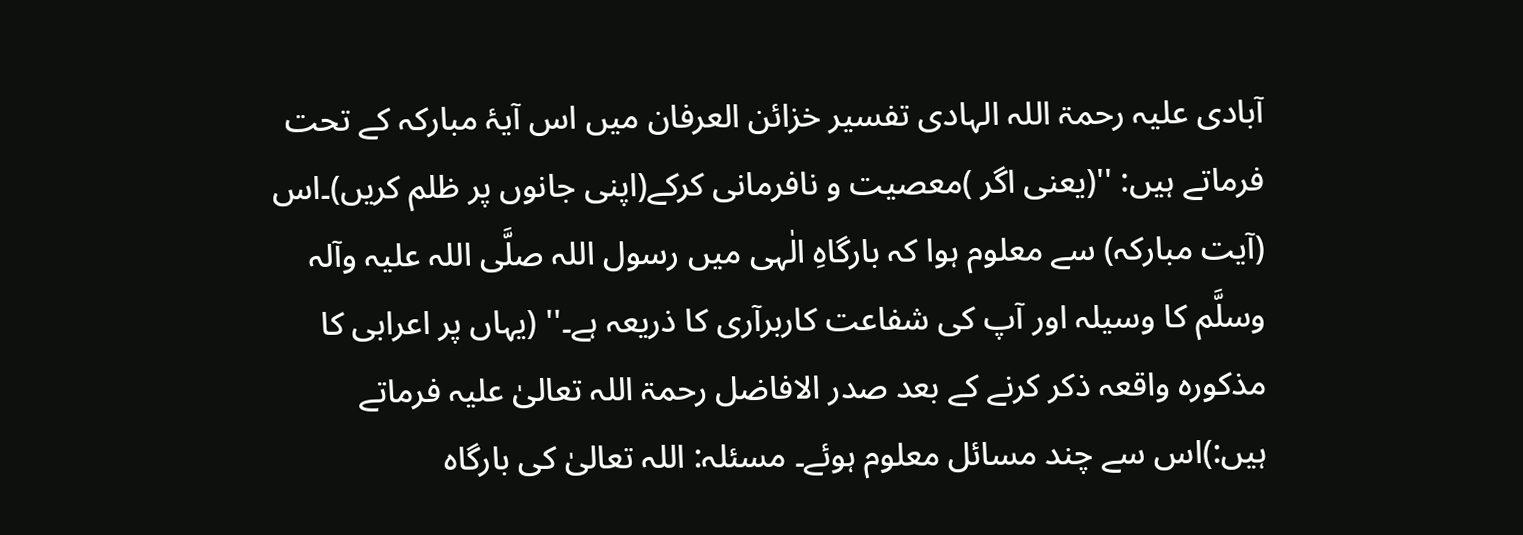آبادی علیہ رحمۃ اللہ الہادی تفسیر خزائن العرفان میں اس آیۂ مبارکہ کے تحت فرماتے ہیں: ''(یعنی اگر )معصیت و نافرمانی کرکے(اپنی جانوں پر ظلم کریں)۔اس (آیت مبارکہ) سے معلوم ہوا کہ بارگاہِ الٰہی میں رسول اللہ صلَّی اللہ علیہ وآلہ وسلَّم کا وسیلہ اور آپ کی شفاعت کاربرآری کا ذریعہ ہے۔'' (یہاں پر اعرابی کا مذکورہ واقعہ ذکر کرنے کے بعد صدر الافاضل رحمۃ اللہ تعالیٰ علیہ فرماتے ہیں:)اس سے چند مسائل معلوم ہوئے۔ مسئلہ: اللہ تعالیٰ کی بارگاہ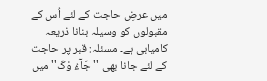میں عرضِ حاجت کے لئے اُس کے مقبولوں کو وسیلہ بنانا ذریعہ کامیابی ہے۔ مسئلہ: قبر پر حاجت کے لئے جانا بھی '' جَآءُ وْکَ'' میں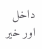داخل اور خیر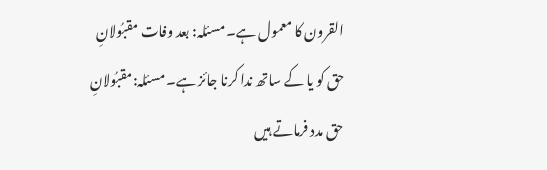القرون کا معمول ہے۔ مسئلہ: بعد وفات مقبُولانِ حق کو یا کے ساتھ ندا کرنا جائز ہے۔ مسئلہ:مقبُولانِ حق مدد فرماتے ہیں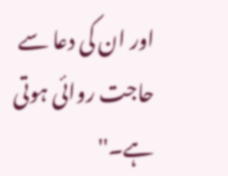اور ان کی دعا سے حاجت روائی ہوتی ہے۔''